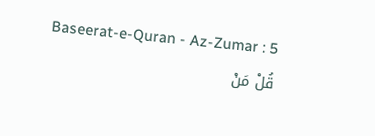Baseerat-e-Quran - Az-Zumar : 5
قُلْ مَنْ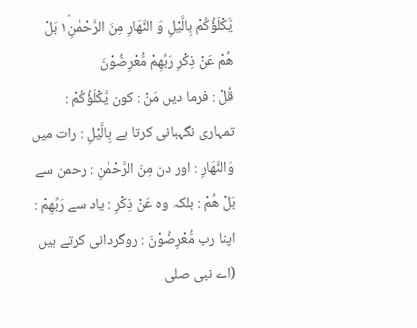یَّكْلَؤُكُمْ بِالَّیْلِ وَ النَّهَارِ مِنَ الرَّحْمٰنِ١ؕ بَلْ هُمْ عَنْ ذِكْرِ رَبِّهِمْ مُّعْرِضُوْنَ
قُلْ : فرما دیں مَنْ : کون يَّكْلَؤُكُمْ : تمہاری نگہبانی کرتا ہے بِالَّيْلِ : رات میں وَالنَّهَارِ : اور دن مِنَ الرَّحْمٰنِ : رحمن سے بَلْ هُمْ : بلکہ وہ عَنْ ذِكْرِ : یاد سے رَبِّهِمْ : اپنا رب مُّعْرِضُوْنَ : روگردانی کرتے ہیں
(اے نبی صلى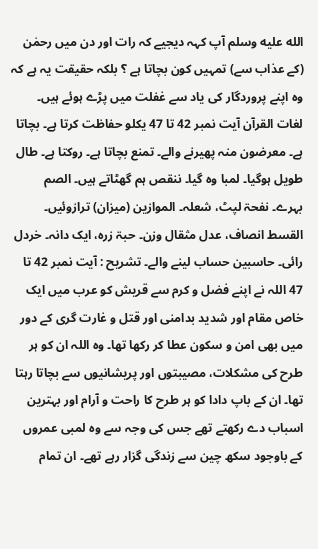الله عليه وسلم آپ کہہ دیجیے کہ رات اور دن میں رحمٰن (کے عذاب سے) تمہیں کون بچاتا ہے ؟ بلکہ حقیقت یہ ہے کہ وہ اپنے پروردگار کی یاد سے غفلت میں پڑے ہوئے ہیں۔
لغات القرآن آیت نمبر 42 تا 47 یکلو حفاظت کرتا ہے۔ بچاتا ہے۔ معرضون منہ پھیرنے والے۔ تمنع بچاتا ہے۔ روکتا ہے۔ طال طویل ہوگیا۔ لمبا وہ گیا۔ ننقص ہم گھٹاتے ہیں۔ الصم بہرے۔ نفحۃ لپٹ، شعلہ۔ الموازین (میزان) ترازوئیں۔ القسط انصاف، عدل مثقال وزن۔ حبۃ زرہ، ایک دانہ۔ خردل رائی۔ حاسبین حساب لینے والے۔ تشریح : آیت نمبر 42 تا 47 اللہ نے اپنے فضل و کرم سے قریش کو عرب میں ایک خاص مقام اور شدید بدامنی اور قتل و غارت گری کے دور میں بھی امن و سکون عطا کر رکھا تھا۔ وہ اللہ ان کو ہر طرح کی مشکلات، مصیبتوں اور پریشانیوں سے بچاتا رہتا تھا۔ ان کے باپ دادا کو ہر طرح کا راحت و آرام اور بہترین اسباب دے رکھتے تھے جس کی وجہ سے وہ لمبی عمروں کے باوجود سکھ چین سے زندگی گزار رہے تھے۔ ان تمام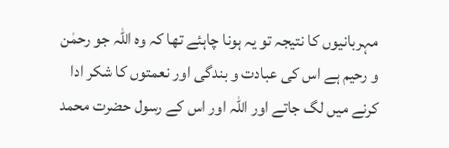مہربانیوں کا نتیجہ تو یہ ہونا چاہئے تھا کہ وہ اللہ جو رحمٰن و رحیم ہے اس کی عبادت و بندگی اور نعمتوں کا شکر ادا کرنے میں لگ جاتے اور اللہ اور اس کے رسول حضرت محمد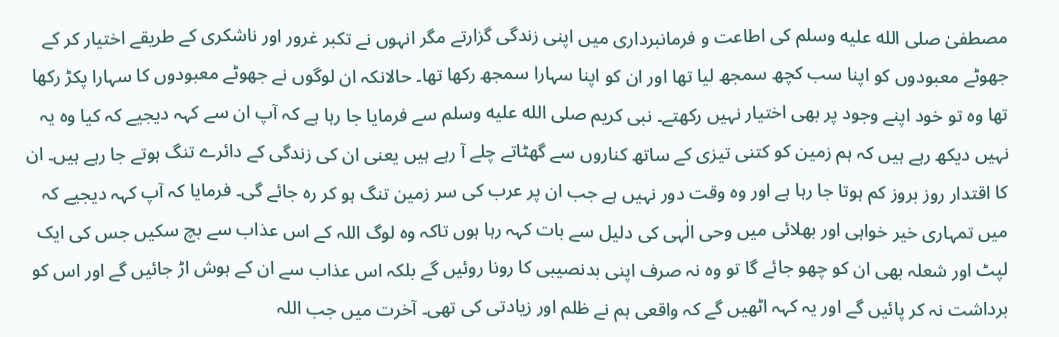مصطفیٰ صلى الله عليه وسلم کی اطاعت و فرمانبرداری میں اپنی زندگی گزارتے مگر انہوں نے تکبر غرور اور ناشکری کے طریقے اختیار کر کے جھوٹے معبودوں کو اپنا سب کچھ سمجھ لیا تھا اور ان کو اپنا سہارا سمجھ رکھا تھا۔ حالانکہ ان لوگوں نے جھوٹے معبودوں کا سہارا پکڑ رکھا تھا وہ تو خود اپنے وجود پر بھی اختیار نہیں رکھتے۔ نبی کریم صلى الله عليه وسلم سے فرمایا جا رہا ہے کہ آپ ان سے کہہ دیجیے کہ کیا وہ یہ نہیں دیکھ رہے ہیں کہ ہم زمین کو کتنی تیزی کے ساتھ کناروں سے گھٹاتے چلے آ رہے ہیں یعنی ان کی زندگی کے دائرے تنگ ہوتے جا رہے ہیں۔ ان کا اقتدار روز بروز کم ہوتا جا رہا ہے اور وہ وقت دور نہیں ہے جب ان پر عرب کی سر زمین تنگ ہو کر رہ جائے گی۔ فرمایا کہ آپ کہہ دیجیے کہ میں تمہاری خیر خواہی اور بھلائی میں وحی الٰہی کی دلیل سے بات کہہ رہا ہوں تاکہ وہ لوگ اللہ کے اس عذاب سے بچ سکیں جس کی ایک لپٹ اور شعلہ بھی ان کو چھو جائے گا تو وہ نہ صرف اپنی بدنصیبی کا رونا روئیں گے بلکہ اس عذاب سے ان کے ہوش اڑ جائیں گے اور اس کو برداشت نہ کر پائیں گے اور یہ کہہ اٹھیں گے کہ واقعی ہم نے ظلم اور زیادتی کی تھی۔ آخرت میں جب اللہ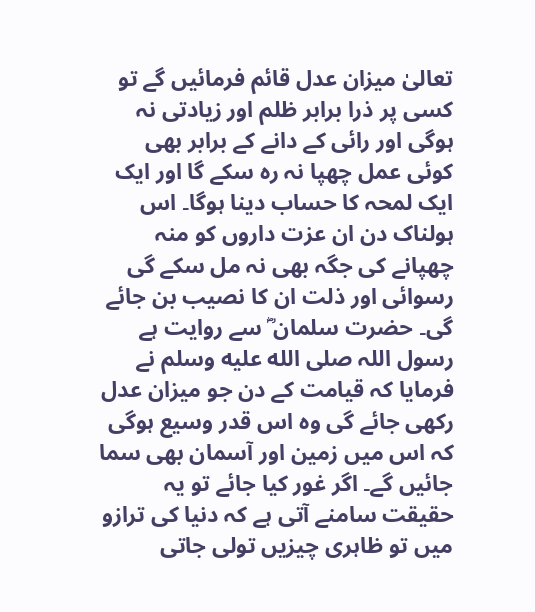تعالیٰ میزان عدل قائم فرمائیں گے تو کسی پر ذرا برابر ظلم اور زیادتی نہ ہوگی اور رائی کے دانے کے برابر بھی کوئی عمل چھپا نہ رہ سکے گا اور ایک ایک لمحہ کا حساب دینا ہوگا۔ اس ہولناک دن ان عزت داروں کو منہ چھپانے کی جگہ بھی نہ مل سکے گی رسوائی اور ذلت ان کا نصیب بن جائے گی۔ حضرت سلمان ؓ سے روایت ہے رسول اللہ صلى الله عليه وسلم نے فرمایا کہ قیامت کے دن جو میزان عدل رکھی جائے گی وہ اس قدر وسیع ہوگی کہ اس میں زمین اور آسمان بھی سما جائیں گے۔ اگر غور کیا جائے تو یہ حقیقت سامنے آتی ہے کہ دنیا کی ترازو میں تو ظاہری چیزیں تولی جاتی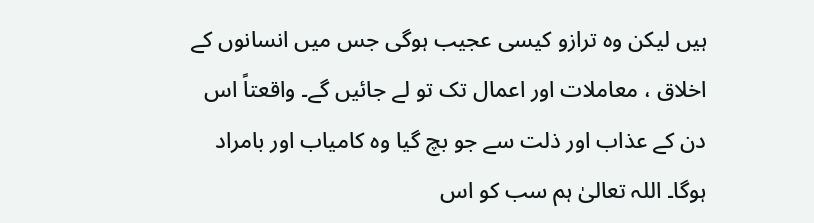ہیں لیکن وہ ترازو کیسی عجیب ہوگی جس میں انسانوں کے اخلاق ، معاملات اور اعمال تک تو لے جائیں گے۔ واقعتاً اس دن کے عذاب اور ذلت سے جو بچ گیا وہ کامیاب اور بامراد ہوگا۔ اللہ تعالیٰ ہم سب کو اس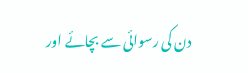دن کی رسوائی سے بچائے اور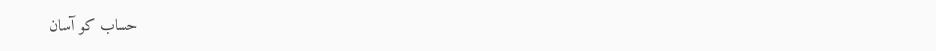حساب کو آسان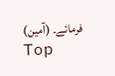فرمائے۔ (آمین)
Top